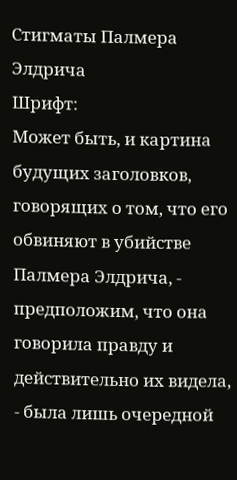Стигматы Палмера Элдрича
Шрифт:
Может быть, и картина будущих заголовков, говорящих о том, что его обвиняют в убийстве Палмера Элдрича, - предположим, что она говорила правду и действительно их видела, - была лишь очередной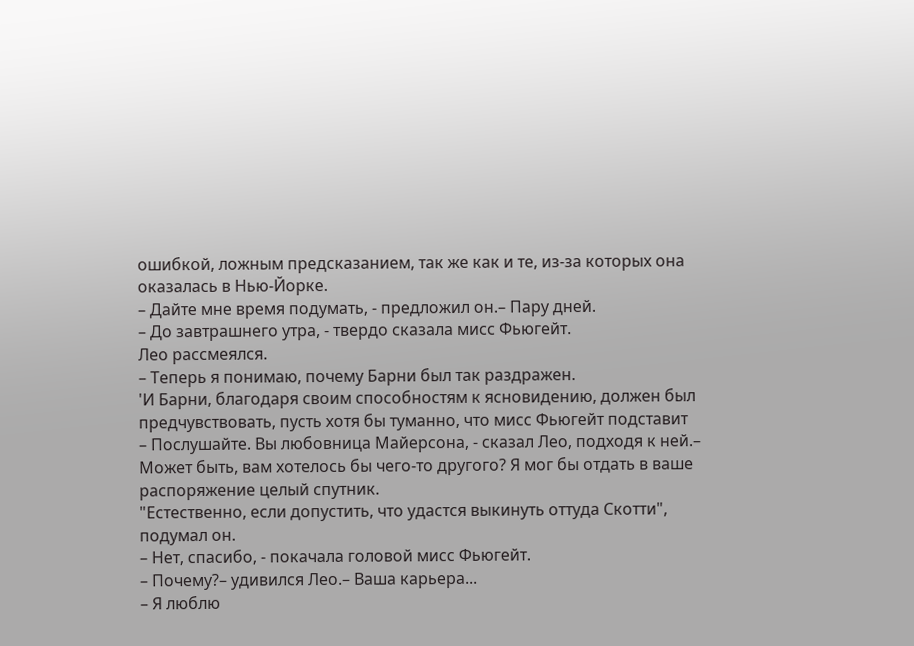ошибкой, ложным предсказанием, так же как и те, из-за которых она оказалась в Нью-Йорке.
– Дайте мне время подумать, - предложил он.– Пару дней.
– До завтрашнего утра, - твердо сказала мисс Фьюгейт.
Лео рассмеялся.
– Теперь я понимаю, почему Барни был так раздражен.
'И Барни, благодаря своим способностям к ясновидению, должен был предчувствовать, пусть хотя бы туманно, что мисс Фьюгейт подставит
– Послушайте. Вы любовница Майерсона, - сказал Лео, подходя к ней.– Может быть, вам хотелось бы чего-то другого? Я мог бы отдать в ваше распоряжение целый спутник.
"Естественно, если допустить, что удастся выкинуть оттуда Скотти", подумал он.
– Нет, спасибо, - покачала головой мисс Фьюгейт.
– Почему?– удивился Лео.– Ваша карьера...
– Я люблю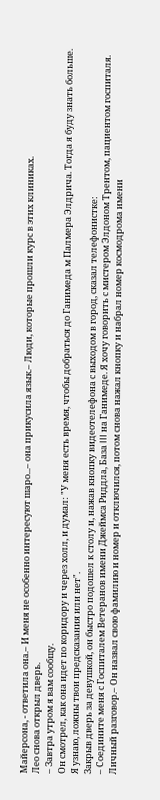Майерсона, - ответила она.– И меня не особенно интересуют шаро...– она прикусила язык.– Люди, которые прошли курс в этих клиниках.
Лео снова открыл дверь.
– Завтра утром я вам сообщу.
Он смотрел, как она идет по коридору и через холл, и думал: "У меня есть время, чтобы добраться до Ганимеда м Палмера Элдрича. Тогда я буду знать больше. Я узнаю, ложны твои предсказания или нет".
Закрыв дверь за девушкой, он быстро подошел к столу и, нажав кнопку видеотелефона с выходом в город, сказал телефонистке:
– Соедините меня с Госпиталем Ветеранов имени Джеймса Риддла, База III на Ганимеде. Я хочу говорить с мистером Элдоном Трентом, пациентом госпиталя. Личный разговор.– Он назвал свою фамилию и номер и отключился, потом снова нажал кнопку и набрал номер космодрома имени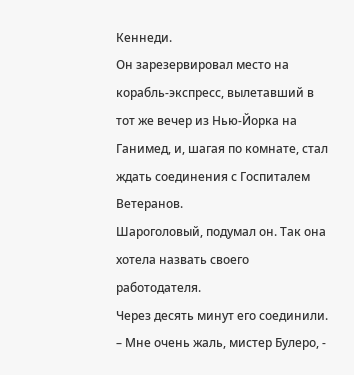Кеннеди.
Он зарезервировал место на корабль-экспресс, вылетавший в тот же вечер из Нью-Йорка на Ганимед, и, шагая по комнате, стал ждать соединения с Госпиталем Ветеранов.
Шароголовый, подумал он. Так она хотела назвать своего работодателя.
Через десять минут его соединили.
– Мне очень жаль, мистер Булеро, -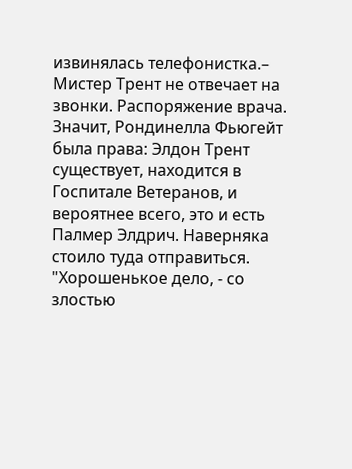извинялась телефонистка.– Мистер Трент не отвечает на звонки. Распоряжение врача.
Значит, Рондинелла Фьюгейт была права: Элдон Трент существует, находится в Госпитале Ветеранов, и вероятнее всего, это и есть Палмер Элдрич. Наверняка стоило туда отправиться.
"Хорошенькое дело, - со злостью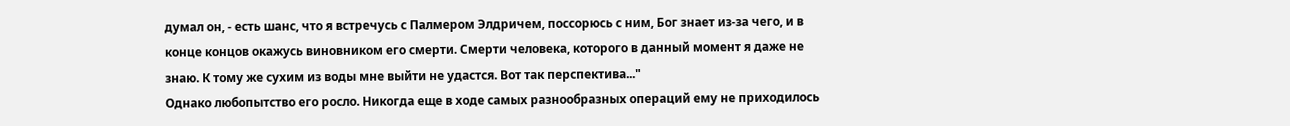думал он, - есть шанс, что я встречусь с Палмером Элдричем, поссорюсь с ним, Бог знает из-за чего, и в конце концов окажусь виновником его смерти. Смерти человека, которого в данный момент я даже не знаю. К тому же сухим из воды мне выйти не удастся. Вот так перспектива..."
Однако любопытство его росло. Никогда еще в ходе самых разнообразных операций ему не приходилось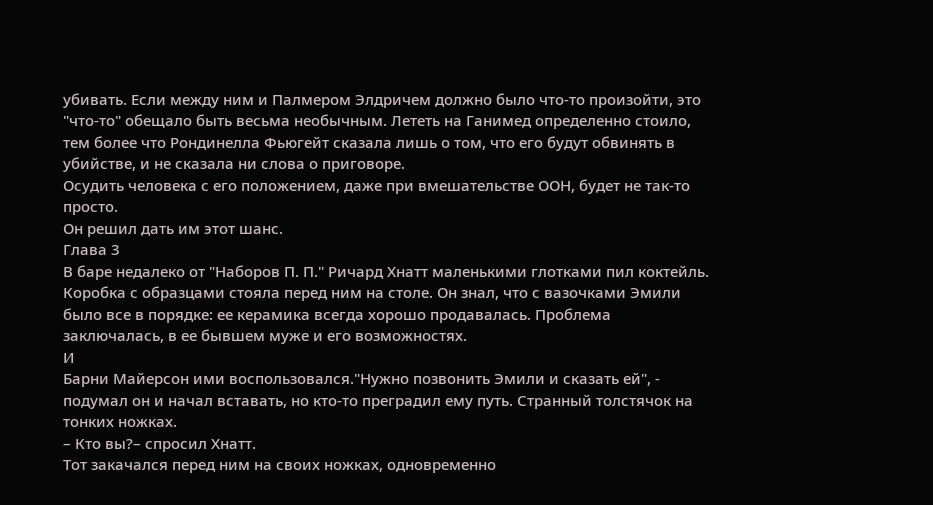убивать. Если между ним и Палмером Элдричем должно было что-то произойти, это "что-то" обещало быть весьма необычным. Лететь на Ганимед определенно стоило, тем более что Рондинелла Фьюгейт сказала лишь о том, что его будут обвинять в убийстве, и не сказала ни слова о приговоре.
Осудить человека с его положением, даже при вмешательстве ООН, будет не так-то просто.
Он решил дать им этот шанс.
Глава 3
В баре недалеко от "Наборов П. П." Ричард Хнатт маленькими глотками пил коктейль. Коробка с образцами стояла перед ним на столе. Он знал, что с вазочками Эмили было все в порядке: ее керамика всегда хорошо продавалась. Проблема заключалась, в ее бывшем муже и его возможностях.
И
Барни Майерсон ими воспользовался."Нужно позвонить Эмили и сказать ей", - подумал он и начал вставать, но кто-то преградил ему путь. Странный толстячок на тонких ножках.
– Кто вы?– спросил Хнатт.
Тот закачался перед ним на своих ножках, одновременно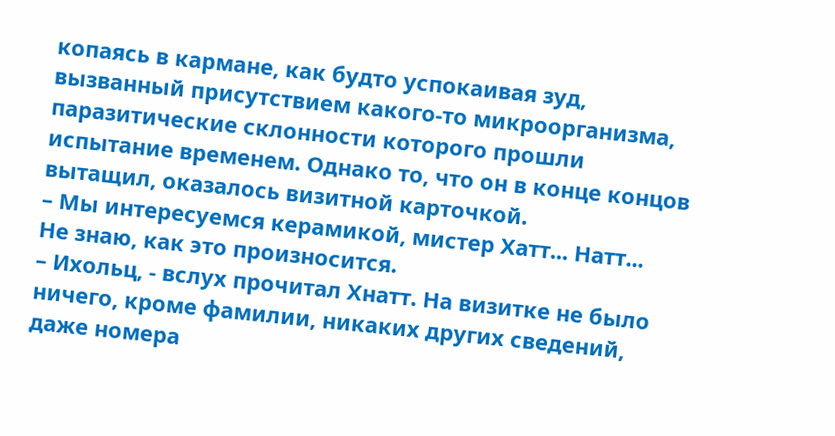копаясь в кармане, как будто успокаивая зуд, вызванный присутствием какого-то микроорганизма, паразитические склонности которого прошли испытание временем. Однако то, что он в конце концов вытащил, оказалось визитной карточкой.
– Мы интересуемся керамикой, мистер Хатт... Натт...
Не знаю, как это произносится.
– Ихольц, - вслух прочитал Хнатт. На визитке не было ничего, кроме фамилии, никаких других сведений, даже номера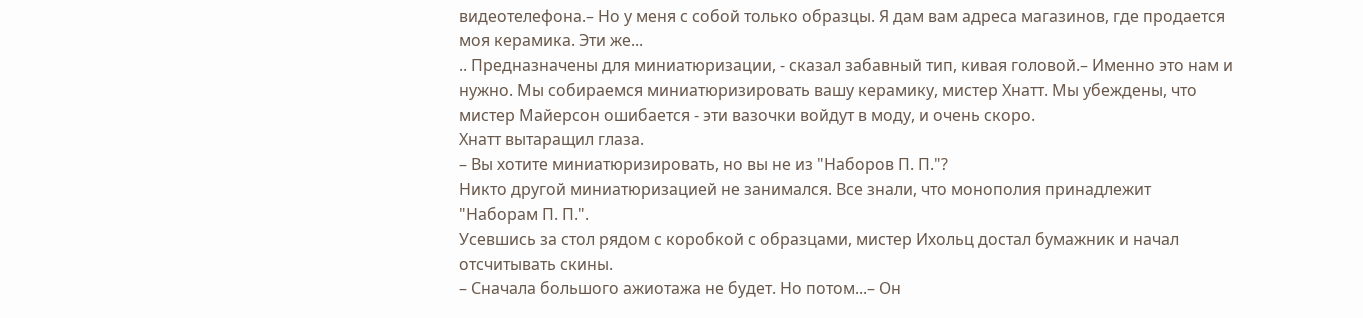видеотелефона.– Но у меня с собой только образцы. Я дам вам адреса магазинов, где продается моя керамика. Эти же...
.. Предназначены для миниатюризации, - сказал забавный тип, кивая головой.– Именно это нам и нужно. Мы собираемся миниатюризировать вашу керамику, мистер Хнатт. Мы убеждены, что мистер Майерсон ошибается - эти вазочки войдут в моду, и очень скоро.
Хнатт вытаращил глаза.
– Вы хотите миниатюризировать, но вы не из "Наборов П. П."?
Никто другой миниатюризацией не занимался. Все знали, что монополия принадлежит "Наборам П. П.".
Усевшись за стол рядом с коробкой с образцами, мистер Ихольц достал бумажник и начал отсчитывать скины.
– Сначала большого ажиотажа не будет. Но потом...– Он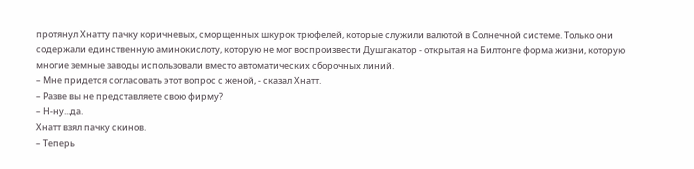протянул Хнатту пачку коричневых, сморщенных шкурок трюфелей, которые служили валютой в Солнечной системе. Только они содержали единственную аминокислоту, которую не мог воспроизвести Душгакатор - открытая на Билтонге форма жизни, которую многие земные заводы использовали вместо автоматических сборочных линий.
– Мне придется согласовать этот вопрос с женой, - сказал Хнатт.
– Разве вы не представляете свою фирму?
– Н-ну...да.
Хнатт взял пачку скинов.
– Теперь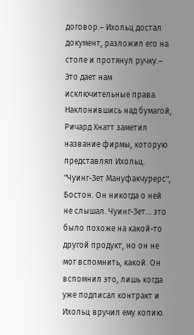договор.– Ихольц достал документ, разложил его на столе и протянул ручку.– Это дает нам исключительные права.
Наклонившись над бумагой, Ричард Хнатт заметил название фирмы, которую представлял Ихольц. "Чуинг-Зет Мануфакчурерс", Бостон. Он никогда о ней не слышал. Чуинг-Зет... это было похоже на какой-то другой продукт, но он не мог вспомнить, какой. Он вспомнил это, лишь когда уже подписал контракт и Ихольц вручил ему копию.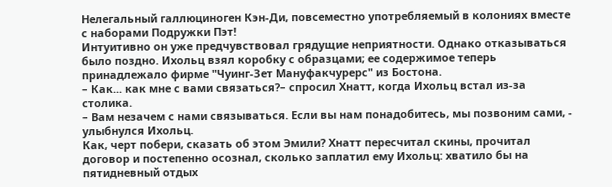Нелегальный галлюциноген Кэн-Ди, повсеместно употребляемый в колониях вместе с наборами Подружки Пэт!
Интуитивно он уже предчувствовал грядущие неприятности. Однако отказываться было поздно. Ихольц взял коробку с образцами; ее содержимое теперь принадлежало фирме "Чуинг-Зет Мануфакчурерс" из Бостона.
– Как... как мне с вами связаться?– спросил Хнатт, когда Ихольц встал из-за столика.
– Вам незачем с нами связываться. Если вы нам понадобитесь, мы позвоним сами, - улыбнулся Ихольц.
Как, черт побери, сказать об этом Эмили? Хнатт пересчитал скины, прочитал договор и постепенно осознал, сколько заплатил ему Ихольц: хватило бы на пятидневный отдых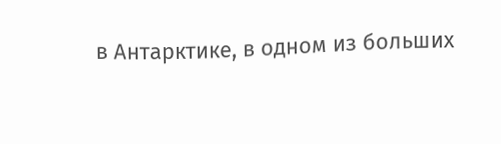в Антарктике, в одном из больших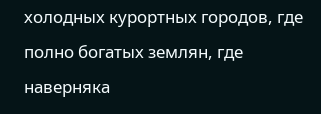холодных курортных городов, где полно богатых землян, где наверняка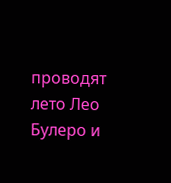проводят лето Лео Булеро и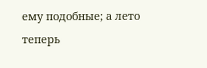ему подобные; а лето теперь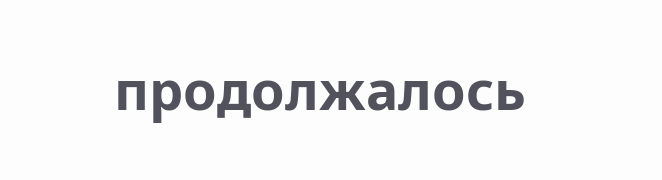продолжалось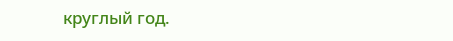круглый год.